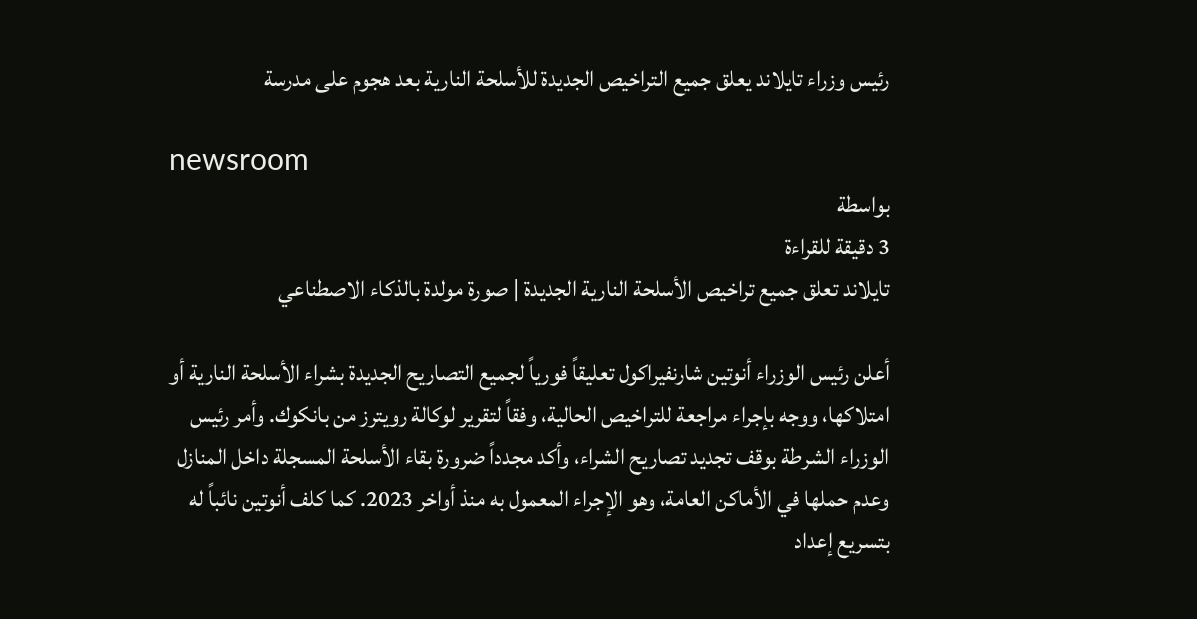رئيس وزراء تايلاند يعلق جميع التراخيص الجديدة للأسلحة النارية بعد هجوم على مدرسة

newsroom
بواسطة
3 دقيقة للقراءة
تايلاند تعلق جميع تراخيص الأسلحة النارية الجديدة | صورة مولدة بالذكاء الاصطناعي

أعلن رئيس الوزراء أنوتين شارنفيراكول تعليقاً فورياً لجميع التصاريح الجديدة بشراء الأسلحة النارية أو امتلاكها، ووجه بإجراء مراجعة للتراخيص الحالية، وفقاً لتقرير لوكالة رويترز من بانكوك. وأمر رئيس الوزراء الشرطة بوقف تجديد تصاريح الشراء، وأكد مجدداً ضرورة بقاء الأسلحة المسجلة داخل المنازل وعدم حملها في الأماكن العامة، وهو الإجراء المعمول به منذ أواخر 2023. كما كلف أنوتين نائباً له بتسريع إعداد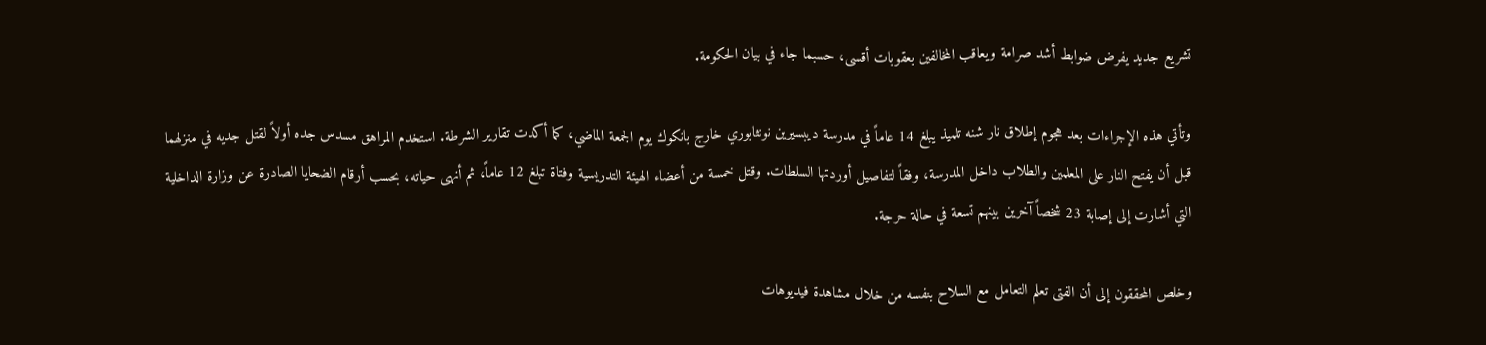تشريع جديد يفرض ضوابط أشد صرامة ويعاقب المخالفين بعقوبات أقسى، حسبما جاء في بيان الحكومة.

وتأتي هذه الإجراءات بعد هجوم إطلاق نار شنه تلميذ يبلغ 14 عاماً في مدرسة ديبسيرين نونثابوري خارج بانكوك يوم الجمعة الماضي، كما أكدت تقارير الشرطة. استخدم المراهق مسدس جده أولاً لقتل جديه في منزلهما قبل أن يفتح النار على المعلمين والطلاب داخل المدرسة، وفقاً لتفاصيل أوردتها السلطات. وقتل خمسة من أعضاء الهيئة التدريسية وفتاة تبلغ 12 عاماً، ثم أنهى حياته، بحسب أرقام الضحايا الصادرة عن وزارة الداخلية التي أشارت إلى إصابة 23 شخصاً آخرين بينهم تسعة في حالة حرجة.

وخلص المحققون إلى أن الفتى تعلم التعامل مع السلاح بنفسه من خلال مشاهدة فيديوهات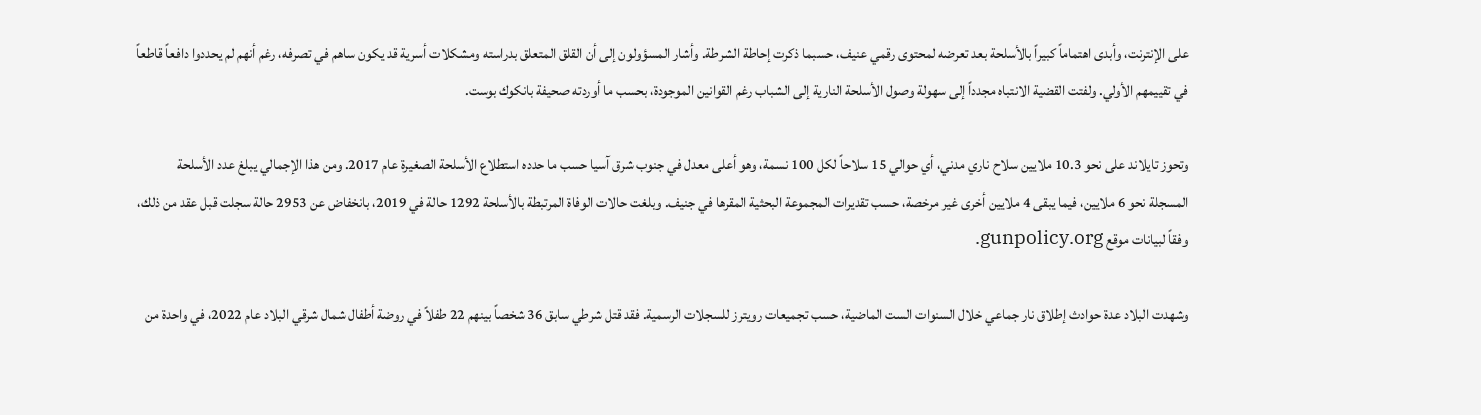على الإنترنت، وأبدى اهتماماً كبيراً بالأسلحة بعد تعرضه لمحتوى رقمي عنيف، حسبما ذكرت إحاطة الشرطة. وأشار المسؤولون إلى أن القلق المتعلق بدراسته ومشكلات أسرية قد يكون ساهم في تصرفه، رغم أنهم لم يحددوا دافعاً قاطعاً في تقييمهم الأولي. ولفتت القضية الانتباه مجدداً إلى سهولة وصول الأسلحة النارية إلى الشباب رغم القوانين الموجودة، بحسب ما أوردته صحيفة بانكوك بوست.

وتحوز تايلاند على نحو 10.3 ملايين سلاح ناري مدني، أي حوالي 15 سلاحاً لكل 100 نسمة، وهو أعلى معدل في جنوب شرق آسيا حسب ما حدده استطلاع الأسلحة الصغيرة عام 2017. ومن هذا الإجمالي يبلغ عدد الأسلحة المسجلة نحو 6 ملايين، فيما يبقى 4 ملايين أخرى غير مرخصة، حسب تقديرات المجموعة البحثية المقرها في جنيف. وبلغت حالات الوفاة المرتبطة بالأسلحة 1292 حالة في 2019، بانخفاض عن 2953 حالة سجلت قبل عقد من ذلك، وفقاً لبيانات موقع gunpolicy.org.

وشهدت البلاد عدة حوادث إطلاق نار جماعي خلال السنوات الست الماضية، حسب تجميعات رويترز للسجلات الرسمية. فقد قتل شرطي سابق 36 شخصاً بينهم 22 طفلاً في روضة أطفال شمال شرقي البلاد عام 2022، في واحدة من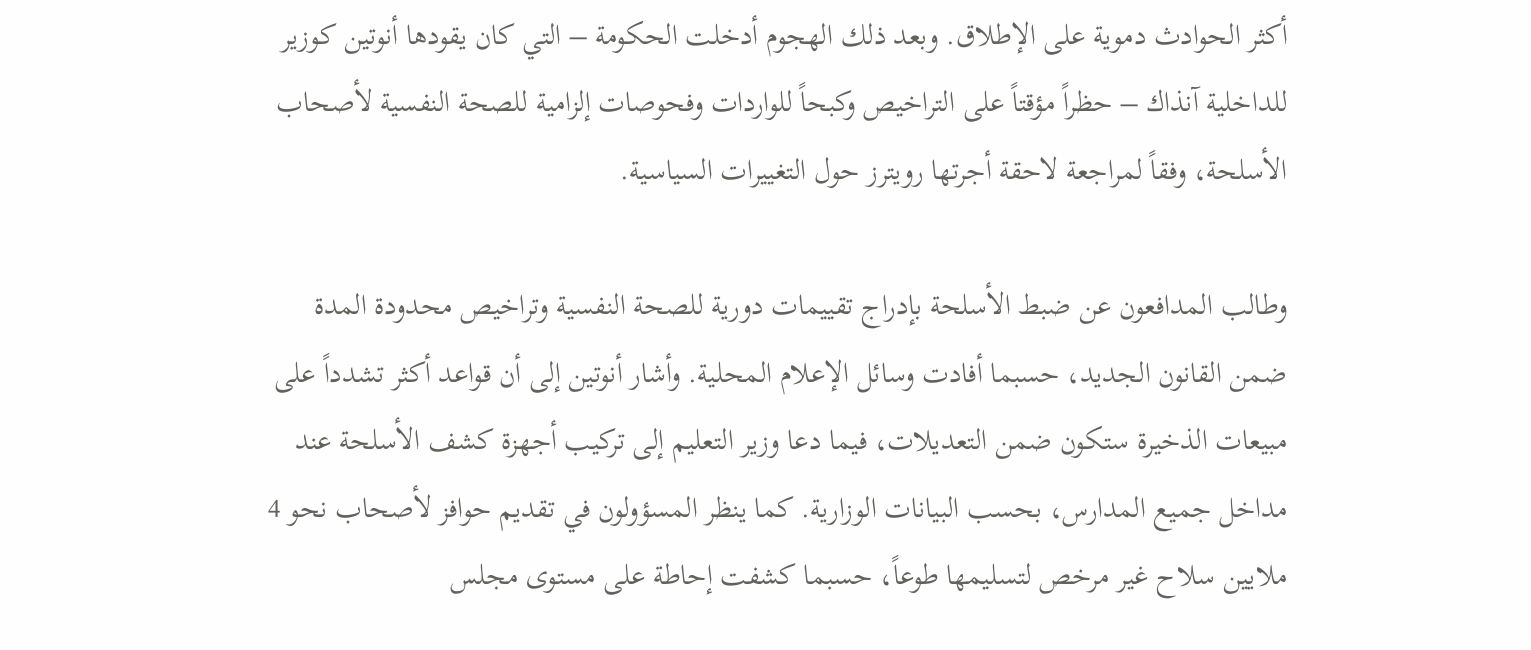أكثر الحوادث دموية على الإطلاق. وبعد ذلك الهجوم أدخلت الحكومة – التي كان يقودها أنوتين كوزير للداخلية آنذاك – حظراً مؤقتاً على التراخيص وكبحاً للواردات وفحوصات إلزامية للصحة النفسية لأصحاب الأسلحة، وفقاً لمراجعة لاحقة أجرتها رويترز حول التغييرات السياسية.

وطالب المدافعون عن ضبط الأسلحة بإدراج تقييمات دورية للصحة النفسية وتراخيص محدودة المدة ضمن القانون الجديد، حسبما أفادت وسائل الإعلام المحلية. وأشار أنوتين إلى أن قواعد أكثر تشدداً على مبيعات الذخيرة ستكون ضمن التعديلات، فيما دعا وزير التعليم إلى تركيب أجهزة كشف الأسلحة عند مداخل جميع المدارس، بحسب البيانات الوزارية. كما ينظر المسؤولون في تقديم حوافز لأصحاب نحو 4 ملايين سلاح غير مرخص لتسليمها طوعاً، حسبما كشفت إحاطة على مستوى مجلس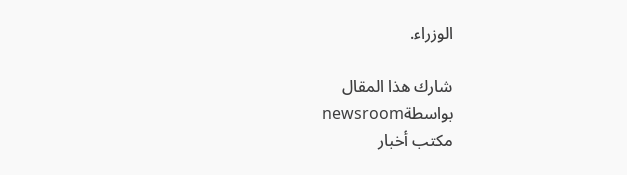الوزراء.

شارك هذا المقال
بواسطةnewsroom
مكتب أخبار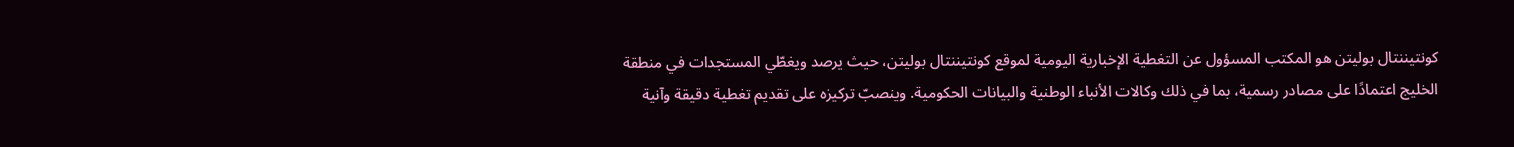كونتيننتال بوليتن هو المكتب المسؤول عن التغطية الإخبارية اليومية لموقع كونتيننتال بوليتن، حيث يرصد ويغطّي المستجدات في منطقة الخليج اعتمادًا على مصادر رسمية، بما في ذلك وكالات الأنباء الوطنية والبيانات الحكومية. وينصبّ تركيزه على تقديم تغطية دقيقة وآنية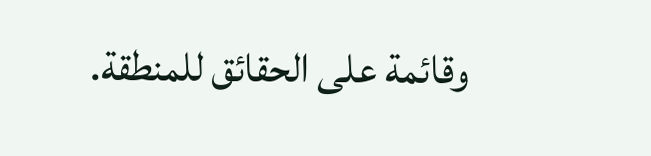وقائمة على الحقائق للمنطقة.